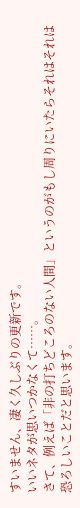すいません、凄く久しぶりの更新です。
いいネタが思いつかなくて……。
さて、例えば「非の打ちどころのない人間」というのがもし周りにいたらそれはそれは恐ろしいことだと思います。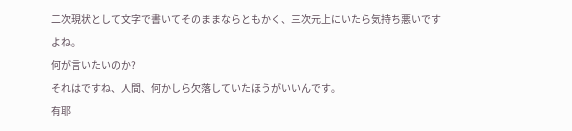二次現状として文字で書いてそのままならともかく、三次元上にいたら気持ち悪いですよね。
何が言いたいのか?
それはですね、人間、何かしら欠落していたほうがいいんです。
有耶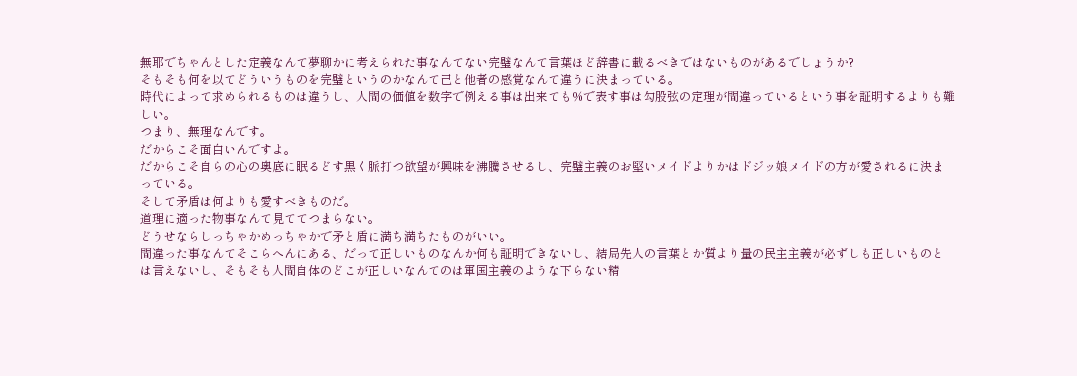無耶でちゃんとした定義なんて夢聊かに考えられた事なんてない完璧なんて言葉ほど辞書に載るべきではないものがあるでしょうか?
そもそも何を以てどういうものを完璧というのかなんて己と他者の感覚なんて違うに決まっている。
時代によって求められるものは違うし、人間の価値を数字で例える事は出来ても%で表す事は勾股弦の定理が間違っているという事を証明するよりも難しい。
つまり、無理なんです。
だからこそ面白いんですよ。
だからこそ自らの心の奥底に眠るどす黒く脈打つ欲望が興味を沸騰させるし、完璧主義のお堅いメイドよりかはドジッ娘メイドの方が愛されるに決まっている。
そして矛盾は何よりも愛すべきものだ。
道理に適った物事なんて見ててつまらない。
どうせならしっちゃかめっちゃかで矛と盾に満ち満ちたものがいい。
間違った事なんてそこらへんにある、だって正しいものなんか何も証明できないし、結局先人の言葉とか質より量の民主主義が必ずしも正しいものとは言えないし、そもそも人間自体のどこが正しいなんてのは軍国主義のような下らない精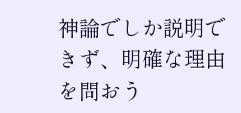神論でしか説明できず、明確な理由を問おう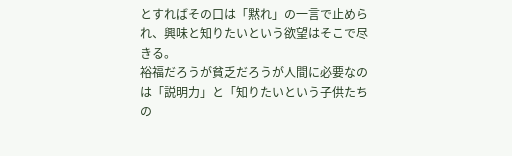とすればその口は「黙れ」の一言で止められ、興味と知りたいという欲望はそこで尽きる。
裕福だろうが貧乏だろうが人間に必要なのは「説明力」と「知りたいという子供たちの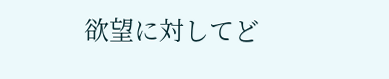欲望に対してど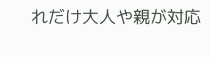れだけ大人や親が対応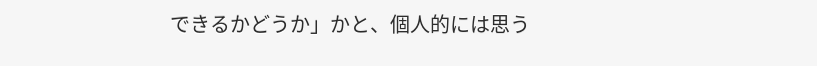できるかどうか」かと、個人的には思う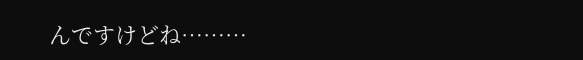んですけどね………